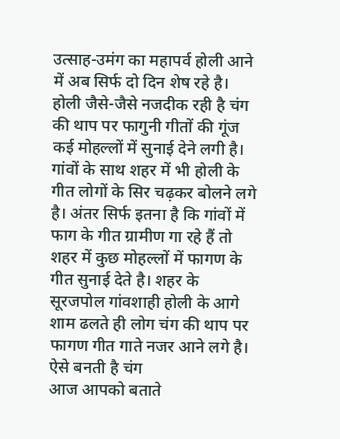उत्साह-उमंग का महापर्व होली आने में अब सिर्फ दो दिन शेष रहे है। होली जैसे-जैसे नजदीक रही है चंग की थाप पर फागुनी गीतों की गूंज कई मोहल्लों में सुनाई देने लगी है। गांवों के साथ शहर में भी होली के गीत लोगों के सिर चढ़कर बोलने लगे है। अंतर सिर्फ इतना है कि गांवों में फाग के गीत ग्रामीण गा रहे हैं तो शहर में कुछ मोहल्लों में फागण के गीत सुनाई देते है। शहर के सूरजपोल गांवशाही होली के आगे शाम ढलते ही लोग चंग की थाप पर फागण गीत गाते नजर आने लगे है।
ऐसे बनती है चंग
आज आपको बताते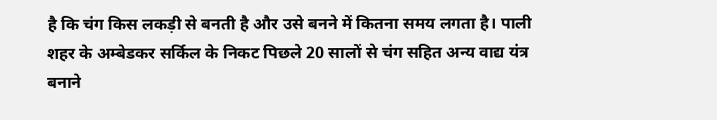है कि चंग किस लकड़ी से बनती है और उसे बनने में कितना समय लगता है। पाली शहर के अम्बेडकर सर्किल के निकट पिछले 20 सालों से चंग सहित अन्य वाद्य यंत्र बनाने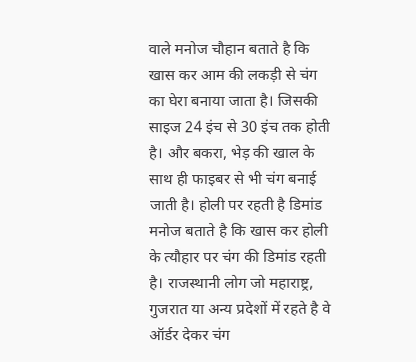वाले मनोज चौहान बताते है कि खास कर आम की लकड़ी से चंग का घेरा बनाया जाता है। जिसकी साइज 24 इंच से 30 इंच तक होती है। और बकरा, भेड़ की खाल के साथ ही फाइबर से भी चंग बनाई जाती है। होली पर रहती है डिमांड
मनोज बताते है कि खास कर होली के त्यौहार पर चंग की डिमांड रहती है। राजस्थानी लोग जो महाराष्ट्र, गुजरात या अन्य प्रदेशों में रहते है वे ऑर्डर देकर चंग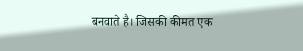बनवाते है। जिसकी कीमत एक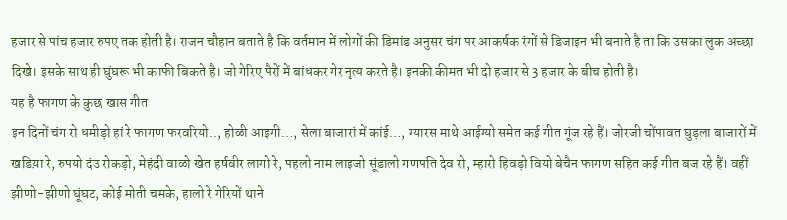हजार से पांच हजार रुपए तक होती है। राजन चौहान बताते है कि वर्तमान में लोगों की डिमांड अनुसर चंग पर आकर्षक रंगों से डिजाइन भी बनाते है ता कि उसका लुक अच्छा दिखे। इसके साथ ही घुंघरू भी काफी बिकते है। जो गेरिए पैरों में बांधकर गेर नृत्य करते है। इनकी कीमत भी दो हजार से 3 हजार के बीच होती है।
यह है फागण के कुछ खास गीत
इन दिनों चंग रो धमीड़ो हां रे फागण फरवरियो.., होळी आइगी…, सेला बाजारां में कांई…, ग्यारस माथे आईग्यो समेत कई गीत गूंज रहे हैं। जोरजी चोंपावत घुड़ला बाजारों में खडिय़ा रे, रुपयो दंउ रोकड़ो, मेहंदी वाळो खेत हर्षवीर लागो रे, पहलो नाम लाइजो सूंडालो गणपति देव रो, म्हारो हिवड़ो वियो बेचैन फागण सहित कई गीत बज रहे हैं। वहीं झीणो-झीणो घूंघट, कोई मोती चमके, हालो रे गेरियों थाने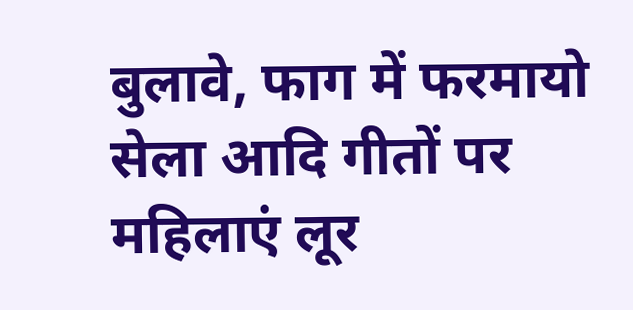बुलावे, फाग में फरमायो सेला आदि गीतों पर महिलाएं लूर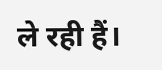ले रही हैं।